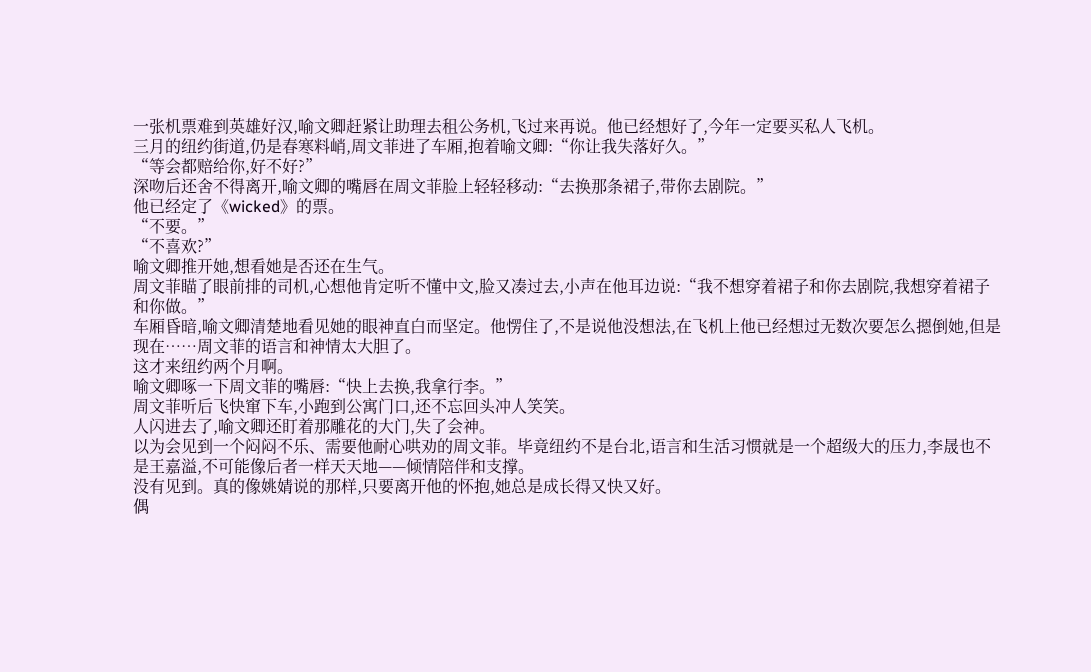一张机票难到英雄好汉,喻文卿赶紧让助理去租公务机,飞过来再说。他已经想好了,今年一定要买私人飞机。
三月的纽约街道,仍是春寒料峭,周文菲进了车厢,抱着喻文卿:“你让我失落好久。”
“等会都赔给你,好不好?”
深吻后还舍不得离开,喻文卿的嘴唇在周文菲脸上轻轻移动:“去换那条裙子,带你去剧院。”
他已经定了《wicked》的票。
“不要。”
“不喜欢?”
喻文卿推开她,想看她是否还在生气。
周文菲瞄了眼前排的司机,心想他肯定听不懂中文,脸又凑过去,小声在他耳边说:“我不想穿着裙子和你去剧院,我想穿着裙子和你做。”
车厢昏暗,喻文卿清楚地看见她的眼神直白而坚定。他愣住了,不是说他没想法,在飞机上他已经想过无数次要怎么摁倒她,但是现在……周文菲的语言和神情太大胆了。
这才来纽约两个月啊。
喻文卿啄一下周文菲的嘴唇:“快上去换,我拿行李。”
周文菲听后飞快窜下车,小跑到公寓门口,还不忘回头冲人笑笑。
人闪进去了,喻文卿还盯着那雕花的大门,失了会神。
以为会见到一个闷闷不乐、需要他耐心哄劝的周文菲。毕竟纽约不是台北,语言和生活习惯就是一个超级大的压力,李晟也不是王嘉溢,不可能像后者一样天天地——倾情陪伴和支撑。
没有见到。真的像姚婧说的那样,只要离开他的怀抱,她总是成长得又快又好。
偶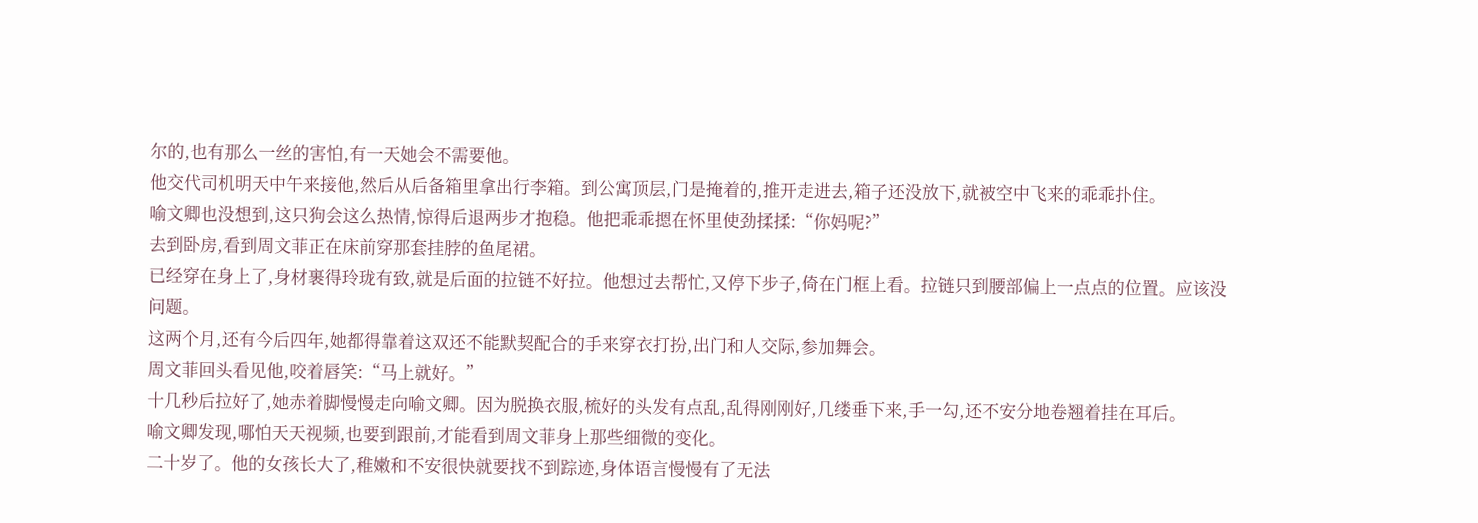尔的,也有那么一丝的害怕,有一天她会不需要他。
他交代司机明天中午来接他,然后从后备箱里拿出行李箱。到公寓顶层,门是掩着的,推开走进去,箱子还没放下,就被空中飞来的乖乖扑住。
喻文卿也没想到,这只狗会这么热情,惊得后退两步才抱稳。他把乖乖摁在怀里使劲揉揉:“你妈呢?”
去到卧房,看到周文菲正在床前穿那套挂脖的鱼尾裙。
已经穿在身上了,身材裹得玲珑有致,就是后面的拉链不好拉。他想过去帮忙,又停下步子,倚在门框上看。拉链只到腰部偏上一点点的位置。应该没问题。
这两个月,还有今后四年,她都得靠着这双还不能默契配合的手来穿衣打扮,出门和人交际,参加舞会。
周文菲回头看见他,咬着唇笑:“马上就好。”
十几秒后拉好了,她赤着脚慢慢走向喻文卿。因为脱换衣服,梳好的头发有点乱,乱得刚刚好,几缕垂下来,手一勾,还不安分地卷翘着挂在耳后。
喻文卿发现,哪怕天天视频,也要到跟前,才能看到周文菲身上那些细微的变化。
二十岁了。他的女孩长大了,稚嫩和不安很快就要找不到踪迹,身体语言慢慢有了无法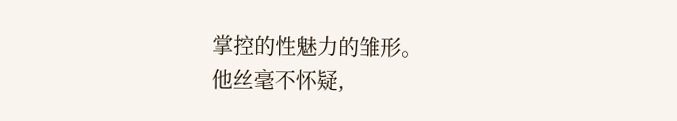掌控的性魅力的雏形。
他丝毫不怀疑,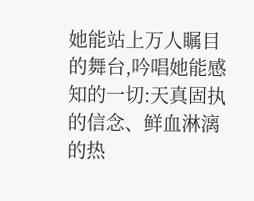她能站上万人瞩目的舞台,吟唱她能感知的一切:天真固执的信念、鲜血淋漓的热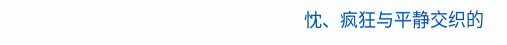忱、疯狂与平静交织的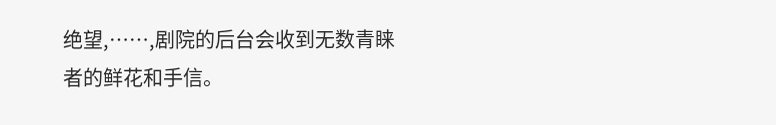绝望,……,剧院的后台会收到无数青睐者的鲜花和手信。